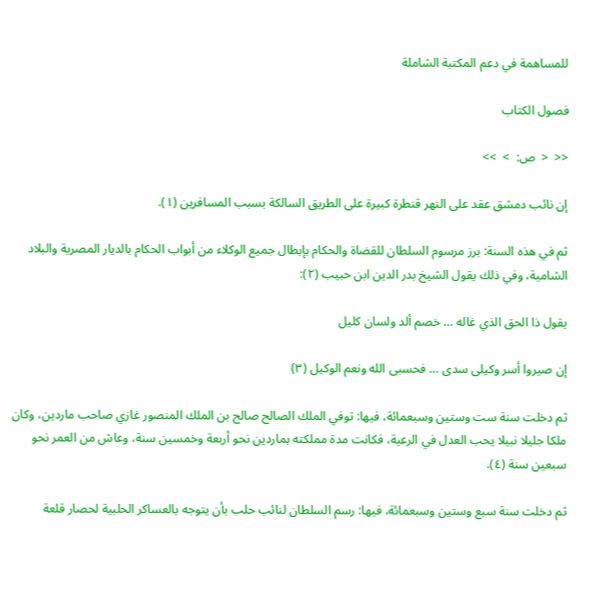للمساهمة في دعم المكتبة الشاملة

فصول الكتاب

<<  <  ص:  >  >>

إن نائب دمشق عقد على النهر قنطرة كبيرة على الطريق السالكة بسبب المسافرين (١).

ثم في هذه السنة: برز مرسوم السلطان للقضاة والحكام بإبطال جميع الوكلاء من أبواب الحكام بالديار المصرية والبلاد الشامية، وفي ذلك يقول الشيخ بدر الدين ابن حبيب (٢):

يقول ذا الحق الذي غاله … خصم ألد ولسان كليل

إن صيروا أسر وكيلى سدى … فحسبى الله ونعم الوكيل (٣)

ثم دخلت سنة ست وستين وسبعمائة، فيها: توفي الملك الصالح صالح بن الملك المنصور غازي صاحب ماردين، وكان ملكا جليلا نبيلا يحب العدل في الرعية، فكانت مدة مملكته بماردين نحو أربعة وخمسين سنة، وعاش من العمر نحو سبعين سنة (٤).

ثم دخلت سنة سبع وستين وسبعمائة، فيها: رسم السلطان لنائب حلب بأن يتوجه بالعساكر الحلبية لحصار قلعة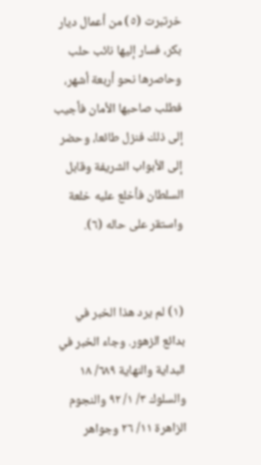خرتبرت (٥) من أعمال ديار بكر، فسار إليها نائب حلب وحاصرها نحو أربعة أشهر، فطلب صاحبها الأمان فأجيب إلى ذلك فنزل طائعا، وحضر إلى الأبواب الشريفة وقابل السلطان فأخلع عليه خلعة واستقر على حاله (٦).


(١) لم يرد هذا الخبر في بدائع الزهور. وجاء الخبر في البداية والنهاية ٦٨٩/ ١٨ والسلوك ٣/ ١/ ٩٢ والنجوم الزاهرة ١١/ ٢٦ وجواهر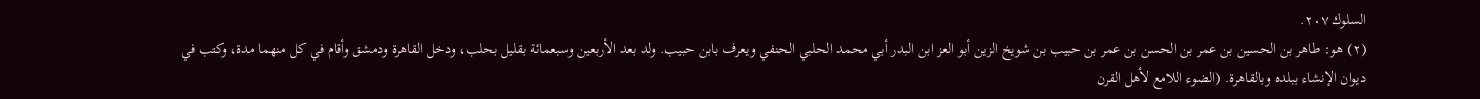السلوك ٢٠٧.
(٢) هو: طاهر بن الحسين بن عمر بن الحسن بن عمر بن حبيب بن شويخ الزين أبو العز ابن البدر أبي محمد الحلبي الحنفي ويعرف بابن حبيب. ولد بعد الأربعين وسبعمائة بقليل بحلب، ودخل القاهرة ودمشق وأقام في كل منهما مدة، وكتب في ديوان الإنشاء ببلده وبالقاهرة. (الضوء اللامع لأهل القرن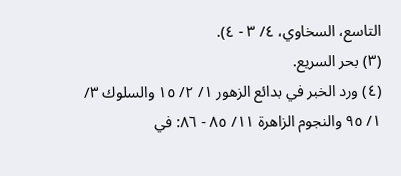التاسع، السخاوي، ٤/ ٣ - ٤).
(٣) بحر السريع.
(٤) ورد الخبر في بدائع الزهور ١/ ٢/ ١٥ والسلوك ٣/ ١/ ٩٥ والنجوم الزاهرة ١١/ ٨٥ - ٨٦: في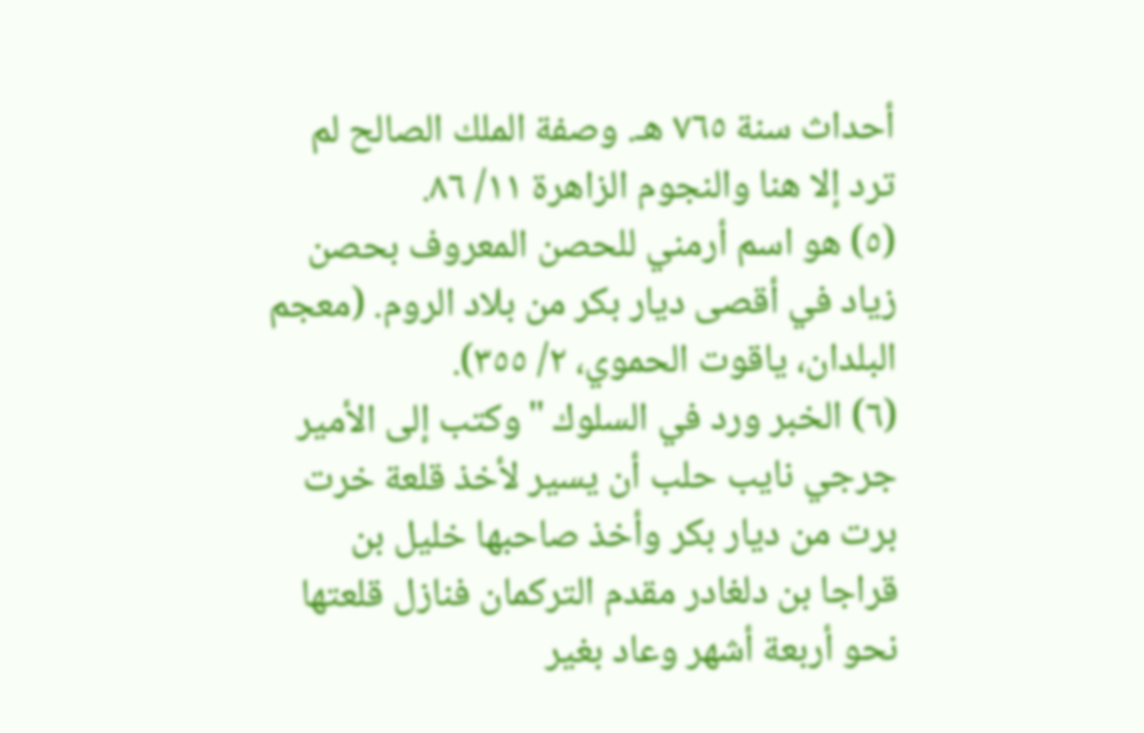أحداث سنة ٧٦٥ هـ. وصفة الملك الصالح لم ترد إلا هنا والنجوم الزاهرة ١١/ ٨٦.
(٥) هو اسم أرمني للحصن المعروف بحصن زياد في أقصى ديار بكر من بلاد الروم. (معجم البلدان، ياقوت الحموي، ٢/ ٣٥٥).
(٦) الخبر ورد في السلوك "وكتب إلى الأمير جرجي نايب حلب أن يسير لأخذ قلعة خرت برت من ديار بكر وأخذ صاحبها خليل بن قراجا بن دلغادر مقدم التركمان فنازل قلعتها نحو أربعة أشهر وعاد بغير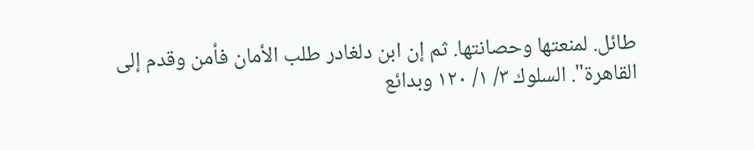طائل. لمنعتها وحصانتها. ثم إن ابن دلغادر طلب الأمان فأمن وقدم إلى القاهرة". السلوك ٣/ ١/ ١٢٠ وبدائع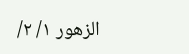الزهور ١/ ٢/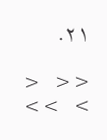٢١.

<<  <   >  >>